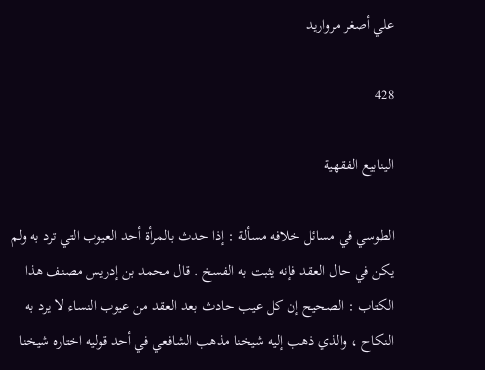علي أصغر مرواريد

428

الينابيع الفقهية

الطوسي في مسائل خلافه مسألة : إذا حدث بالمرأة أحد العيوب التي ترد به ولم يكن في حال العقد فإنه يثبت به الفسخ . قال محمد بن إدريس مصنف هذا الكتاب : الصحيح إن كل عيب حادث بعد العقد من عيوب النساء لا يرد به النكاح ، والذي ذهب إليه شيخنا مذهب الشافعي في أحد قوليه اختاره شيخنا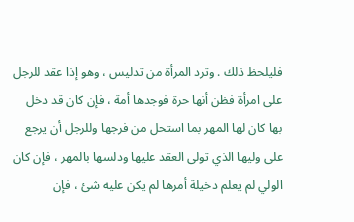فليلحظ ذلك . وترد المرأة من تدليس ، وهو إذا عقد للرجل على امرأة فظن أنها حرة فوجدها أمة ، فإن كان قد دخل بها كان لها المهر بما استحل من فرجها وللرجل أن يرجع على وليها الذي تولى العقد عليها ودلسها بالمهر ، فإن كان الولي لم يعلم دخيلة أمرها لم يكن عليه شئ ، فإن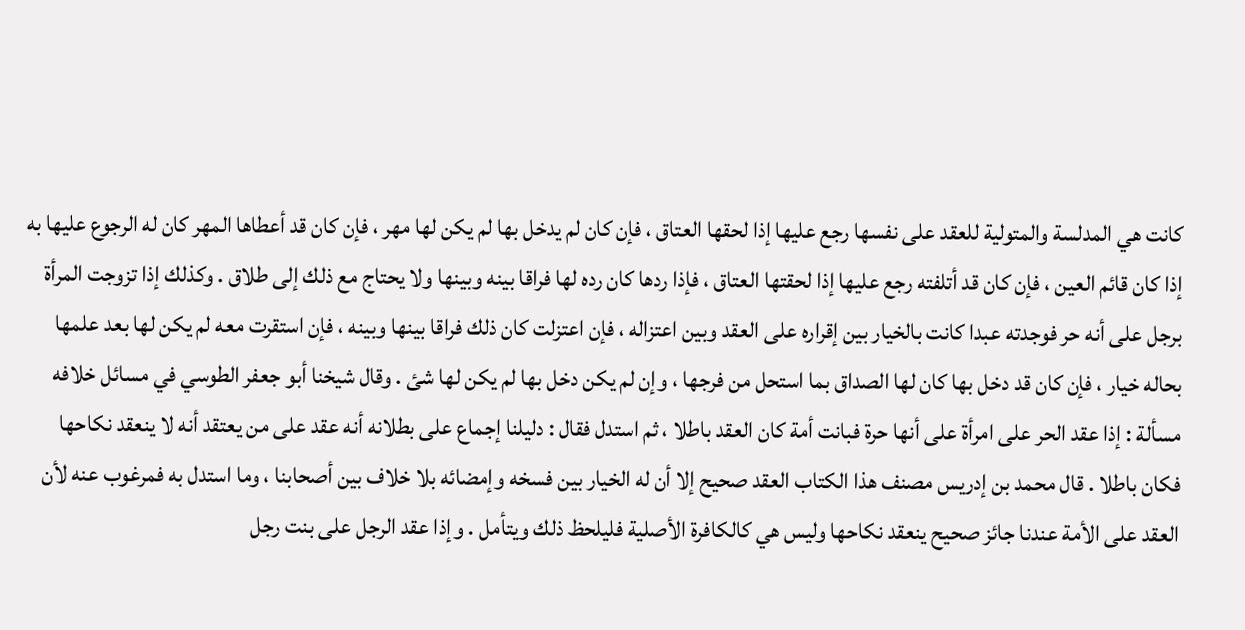كانت هي المدلسة والمتولية للعقد على نفسها رجع عليها إذا لحقها العتاق ، فإن كان لم يدخل بها لم يكن لها مهر ، فإن كان قد أعطاها المهر كان له الرجوع عليها به إذا كان قائم العين ، فإن كان قد أتلفته رجع عليها إذا لحقتها العتاق ، فإذا ردها كان رده لها فراقا بينه وبينها ولا يحتاج مع ذلك إلى طلاق . وكذلك إذا تزوجت المرأة برجل على أنه حر فوجدته عبدا كانت بالخيار بين إقراره على العقد وبين اعتزاله ، فإن اعتزلت كان ذلك فراقا بينها وبينه ، فإن استقرت معه لم يكن لها بعد علمها بحاله خيار ، فإن كان قد دخل بها كان لها الصداق بما استحل من فرجها ، وإن لم يكن دخل بها لم يكن لها شئ . وقال شيخنا أبو جعفر الطوسي في مسائل خلافه مسألة : إذا عقد الحر على امرأة على أنها حرة فبانت أمة كان العقد باطلا ، ثم استدل فقال : دليلنا إجماع على بطلانه أنه عقد على من يعتقد أنه لا ينعقد نكاحها فكان باطلا . قال محمد بن إدريس مصنف هذا الكتاب العقد صحيح إلا أن له الخيار بين فسخه وإمضائه بلا خلاف بين أصحابنا ، وما استدل به فمرغوب عنه لأن العقد على الأمة عندنا جائز صحيح ينعقد نكاحها وليس هي كالكافرة الأصلية فليلحظ ذلك ويتأمل . وإذا عقد الرجل على بنت رجل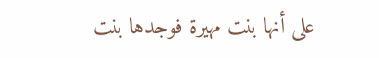على أنها بنت مهيرة فوجدها بنت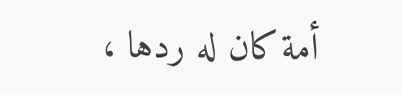أمة كان له ردها ،